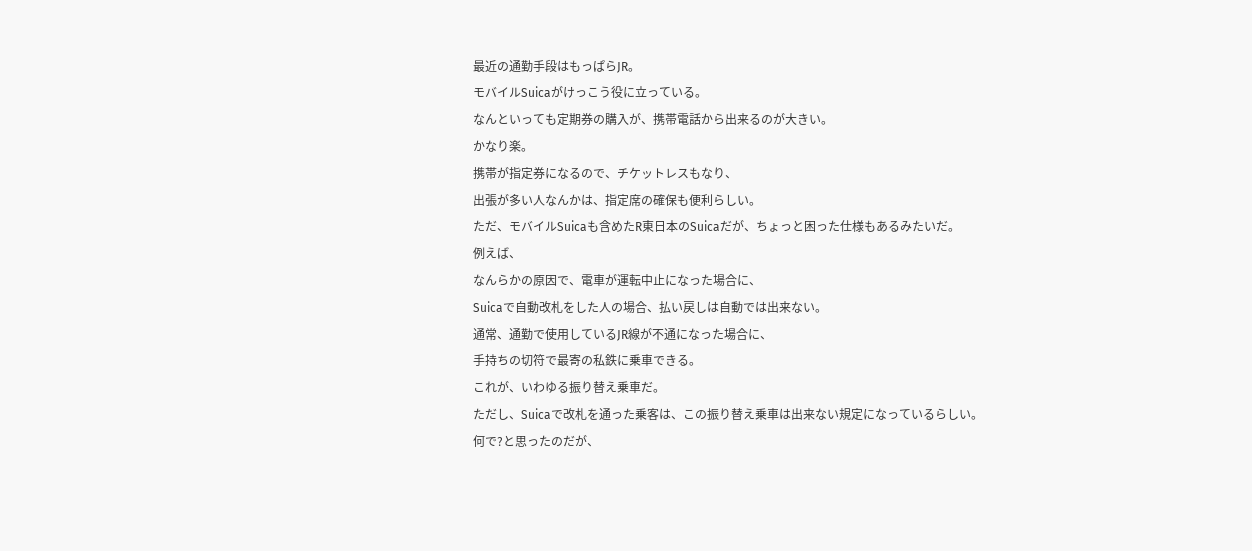最近の通勤手段はもっぱらJR。
モバイルSuicaがけっこう役に立っている。
なんといっても定期券の購入が、携帯電話から出来るのが大きい。
かなり楽。
携帯が指定券になるので、チケットレスもなり、
出張が多い人なんかは、指定席の確保も便利らしい。
ただ、モバイルSuicaも含めたR東日本のSuicaだが、ちょっと困った仕様もあるみたいだ。
例えば、
なんらかの原因で、電車が運転中止になった場合に、
Suicaで自動改札をした人の場合、払い戻しは自動では出来ない。
通常、通勤で使用しているJR線が不通になった場合に、
手持ちの切符で最寄の私鉄に乗車できる。
これが、いわゆる振り替え乗車だ。
ただし、Suicaで改札を通った乗客は、この振り替え乗車は出来ない規定になっているらしい。
何で?と思ったのだが、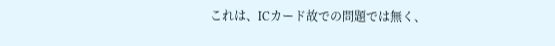これは、ICカード故での問題では無く、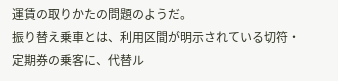運賃の取りかたの問題のようだ。
振り替え乗車とは、利用区間が明示されている切符・定期券の乗客に、代替ル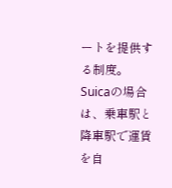ートを提供する制度。
Suicaの場合は、乗車駅と降車駅で運賃を自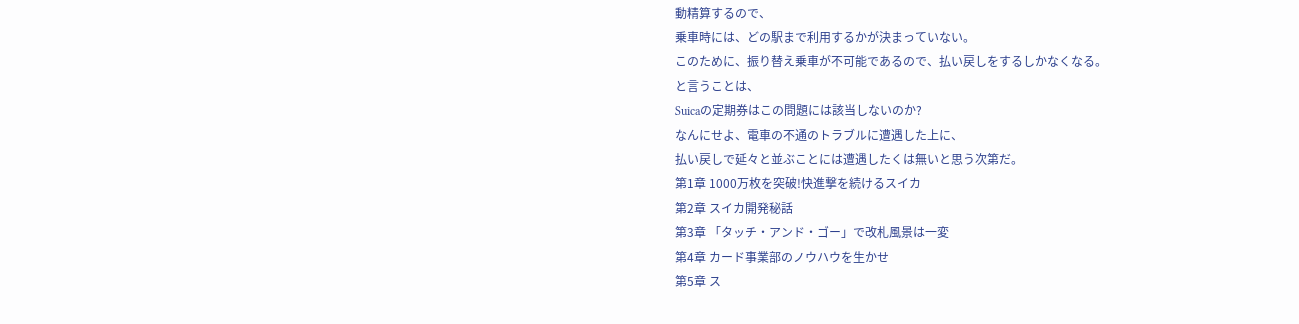動精算するので、
乗車時には、どの駅まで利用するかが決まっていない。
このために、振り替え乗車が不可能であるので、払い戻しをするしかなくなる。
と言うことは、
Suicaの定期券はこの問題には該当しないのか?
なんにせよ、電車の不通のトラブルに遭遇した上に、
払い戻しで延々と並ぶことには遭遇したくは無いと思う次第だ。
第1章 1000万枚を突破!快進撃を続けるスイカ
第2章 スイカ開発秘話
第3章 「タッチ・アンド・ゴー」で改札風景は一変
第4章 カード事業部のノウハウを生かせ
第5章 ス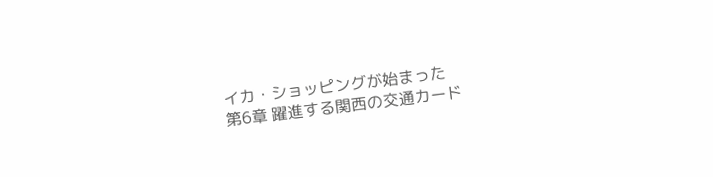イカ・ショッピングが始まった
第6章 躍進する関西の交通カード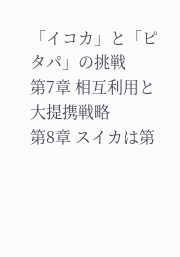「イコカ」と「ピタパ」の挑戦
第7章 相互利用と大提携戦略
第8章 スイカは第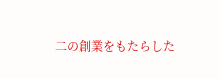二の創業をもたらした